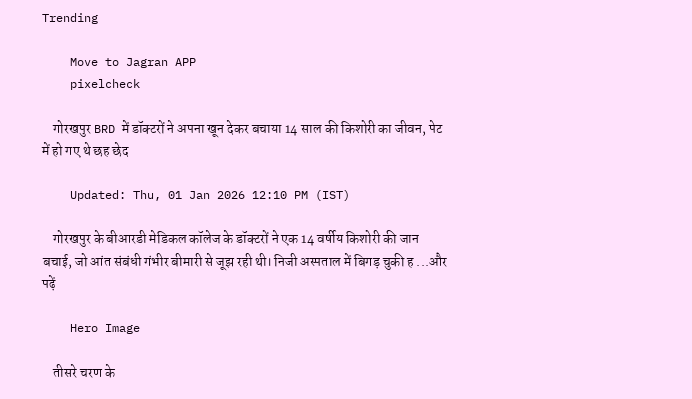Trending

    Move to Jagran APP
    pixelcheck

    गोरखपुर BRD में डॉक्टरों ने अपना खून देकर बचाया 14 साल की किशोरी का जीवन, पेट में हो गए थे छह छेद

    Updated: Thu, 01 Jan 2026 12:10 PM (IST)

    गोरखपुर के बीआरडी मेडिकल कॉलेज के डॉक्टरों ने एक 14 वर्षीय किशोरी की जान बचाई, जो आंत संबंधी गंभीर बीमारी से जूझ रही थी। निजी अस्पताल में बिगड़ चुकी ह ...और पढ़ें

    Hero Image

    तीसरे चरण के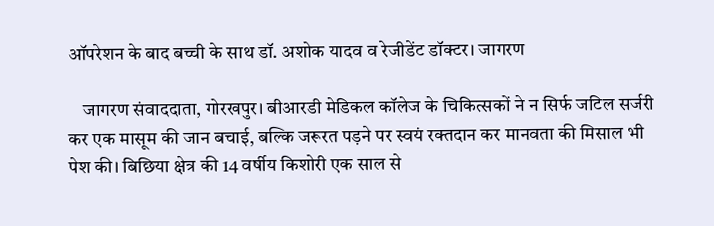ऑपरेशन के बाद बच्ची के साथ डॉ. अशोक यादव व रेजीडेंट डॉक्टर। जागरण

    जागरण संवाददाता, गोरखपुर। बीआरडी मेडिकल कॉलेज के चिकित्सकों ने न सिर्फ जटिल सर्जरी कर एक मासूम की जान बचाई, बल्कि जरूरत पड़ने पर स्वयं रक्तदान कर मानवता की मिसाल भी पेश की। बिछिया क्षेत्र की 14 वर्षीय किशोरी एक साल से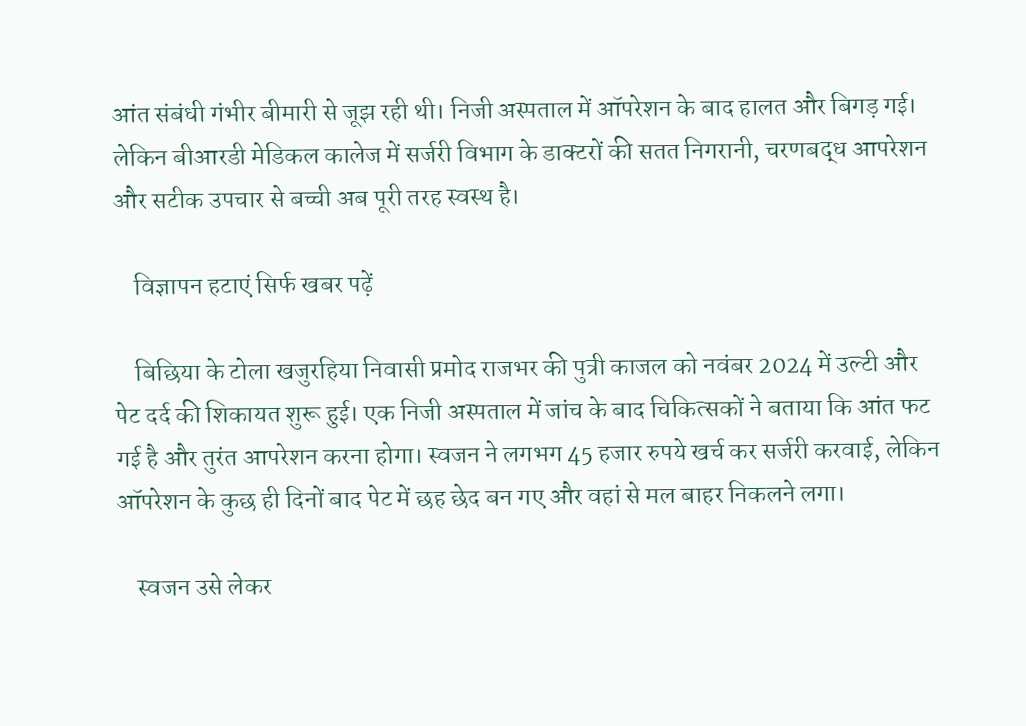आंत संबंधी गंभीर बीमारी से जूझ रही थी। निजी अस्पताल में ऑपरेशन के बाद हालत और बिगड़ गई। लेकिन बीआरडी मेडिकल कालेज में सर्जरी विभाग के डाक्टरों की सतत निगरानी, चरणबद्ध आपरेशन और सटीक उपचार से बच्ची अब पूरी तरह स्वस्थ है।

    विज्ञापन हटाएं सिर्फ खबर पढ़ें

    बिछिया के टोला खजुरहिया निवासी प्रमोद राजभर की पुत्री काजल को नवंबर 2024 में उल्टी और पेट दर्द की शिकायत शुरू हुई। एक निजी अस्पताल में जांच के बाद चिकित्सकों ने बताया कि आंत फट गई है और तुरंत आपरेशन करना होगा। स्वजन ने लगभग 45 हजार रुपये खर्च कर सर्जरी करवाई, लेकिन ऑपरेशन के कुछ ही दिनों बाद पेट में छह छेद बन गए और वहां से मल बाहर निकलने लगा।

    स्वजन उसे लेकर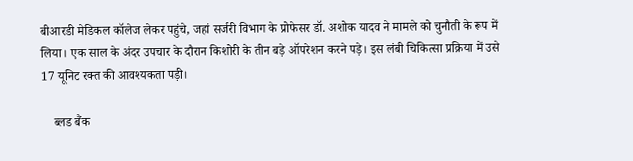बीआरडी मेडिकल कॉलेज लेकर पहुंचे, जहां सर्जरी विभाग के प्रोफेसर डॉ. अशोक यादव ने मामले को चुनौती के रूप में लिया। एक साल के अंदर उपचार के दौरान किशोरी के तीन बड़े ऑपरेशन करने पड़े। इस लंबी चिकित्सा प्रक्रिया में उसे 17 यूनिट रक्त की आवश्यकता पड़ी।

    ब्लड बैंक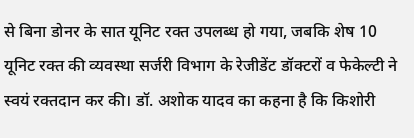से बिना डोनर के सात यूनिट रक्त उपलब्ध हो गया, जबकि शेष 10 यूनिट रक्त की व्यवस्था सर्जरी विभाग के रेजीडेंट डॉक्टरों व फेकेल्टी ने स्वयं रक्तदान कर की। डॉ. अशोक यादव का कहना है कि किशोरी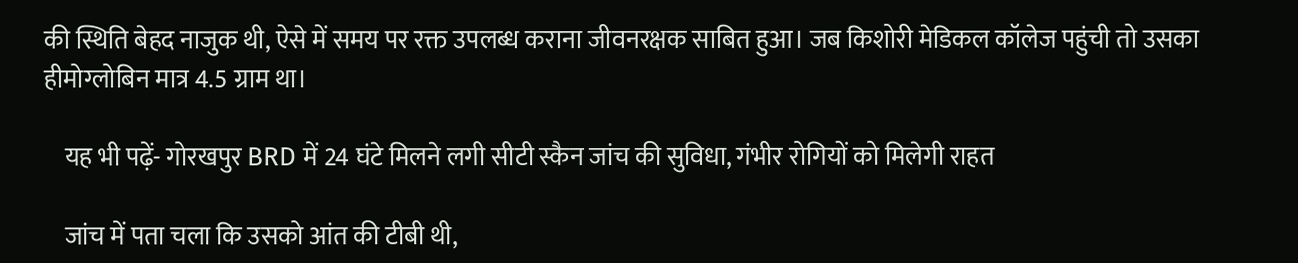की स्थिति बेहद नाजुक थी, ऐसे में समय पर रक्त उपलब्ध कराना जीवनरक्षक साबित हुआ। जब किशोरी मेडिकल कॉलेज पहुंची तो उसका हीमोग्लोबिन मात्र 4.5 ग्राम था।

    यह भी पढ़ें- गोरखपुर BRD में 24 घंटे मिलने लगी सीटी स्कैन जांच की सुविधा, गंभीर रोगियों को मिलेगी राहत

    जांच में पता चला कि उसको आंत की टीबी थी,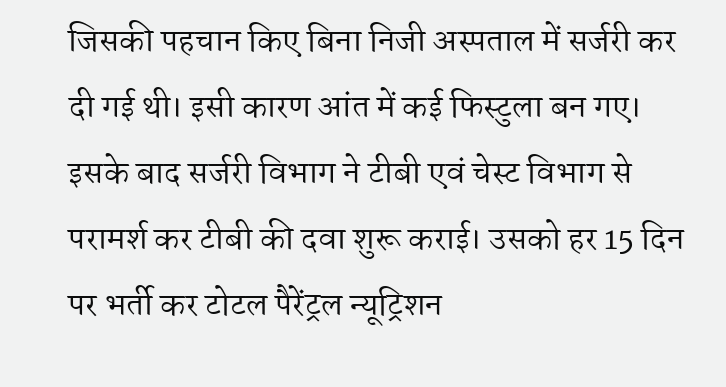जिसकी पहचान किए बिना निजी अस्पताल में सर्जरी कर दी गई थी। इसी कारण आंत में कई फिस्टुला बन गए। इसके बाद सर्जरी विभाग ने टीबी एवं चेस्ट विभाग से परामर्श कर टीबी की दवा शुरू कराई। उसको हर 15 दिन पर भर्ती कर टोटल पैरेंट्रल न्यूट्रिशन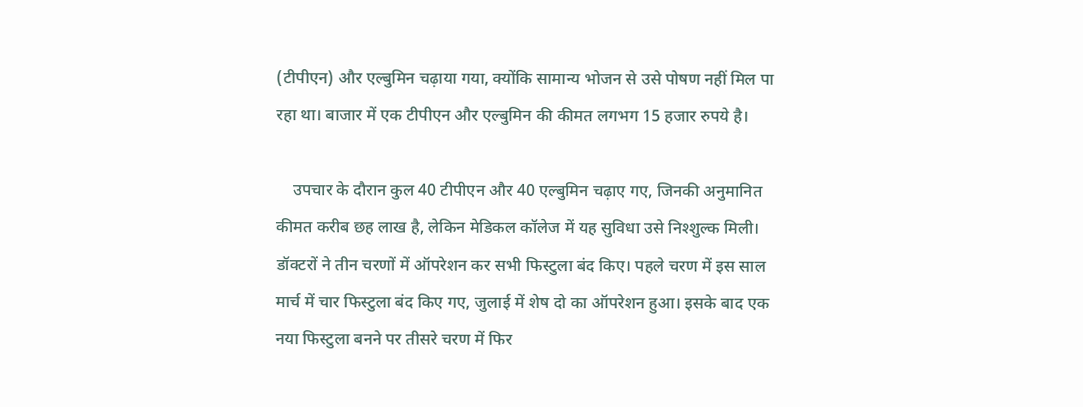(टीपीएन) और एल्बुमिन चढ़ाया गया, क्योंकि सामान्य भोजन से उसे पोषण नहीं मिल पा रहा था। बाजार में एक टीपीएन और एल्बुमिन की कीमत लगभग 15 हजार रुपये है।

    उपचार के दौरान कुल 40 टीपीएन और 40 एल्बुमिन चढ़ाए गए, जिनकी अनुमानित कीमत करीब छह लाख है, लेकिन मेडिकल कॉलेज में यह सुविधा उसे निश्शुल्क मिली। डॉक्टरों ने तीन चरणों में ऑपरेशन कर सभी फिस्टुला बंद किए। पहले चरण में इस साल मार्च में चार फिस्टुला बंद किए गए, जुलाई में शेष दो का ऑपरेशन हुआ। इसके बाद एक नया फिस्टुला बनने पर तीसरे चरण में फिर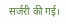सर्जरी की गई।